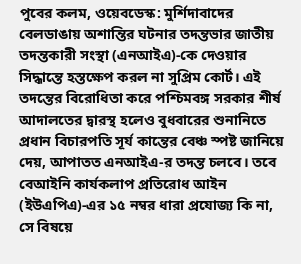পুবের কলম, ওয়েবডেস্ক: মুর্শিদাবাদের বেলডাঙায় অশান্তির ঘটনার তদন্তভার জাতীয় তদন্তকারী সংস্থা (এনআইএ)-কে দেওয়ার সিদ্ধান্তে হস্তক্ষেপ করল না সুপ্রিম কোর্ট। এই তদন্তের বিরোধিতা করে পশ্চিমবঙ্গ সরকার শীর্ষ আদালতের দ্বারস্থ হলেও বুধবারের শুনানিতে প্রধান বিচারপতি সূর্য কান্তের বেঞ্চ স্পষ্ট জানিয়ে দেয়, আপাতত এনআইএ-র তদন্ত চলবে। তবে বেআইনি কার্যকলাপ প্রতিরোধ আইন (ইউএপিএ)-এর ১৫ নম্বর ধারা প্রযোজ্য কি না, সে বিষয়ে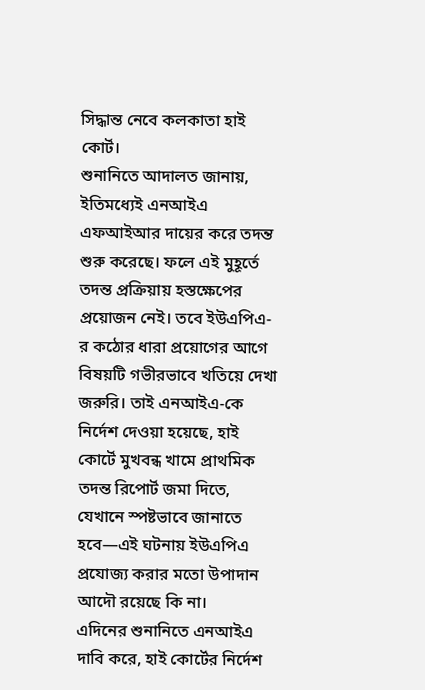সিদ্ধান্ত নেবে কলকাতা হাই কোর্ট।
শুনানিতে আদালত জানায়, ইতিমধ্যেই এনআইএ এফআইআর দায়ের করে তদন্ত শুরু করেছে। ফলে এই মুহূর্তে তদন্ত প্রক্রিয়ায় হস্তক্ষেপের প্রয়োজন নেই। তবে ইউএপিএ-র কঠোর ধারা প্রয়োগের আগে বিষয়টি গভীরভাবে খতিয়ে দেখা জরুরি। তাই এনআইএ-কে নির্দেশ দেওয়া হয়েছে, হাই কোর্টে মুখবন্ধ খামে প্রাথমিক তদন্ত রিপোর্ট জমা দিতে, যেখানে স্পষ্টভাবে জানাতে হবে—এই ঘটনায় ইউএপিএ প্রযোজ্য করার মতো উপাদান আদৌ রয়েছে কি না।
এদিনের শুনানিতে এনআইএ দাবি করে, হাই কোর্টের নির্দেশ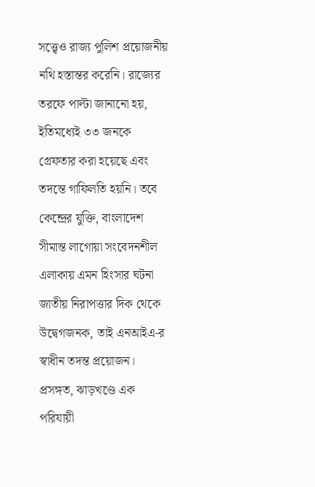সত্ত্বেও রাজ্য পুলিশ প্রয়োজনীয় নথি হস্তান্তর করেনি। রাজ্যের তরফে পাল্টা জানানো হয়, ইতিমধ্যেই ৩৩ জনকে গ্রেফতার করা হয়েছে এবং তদন্তে গাফিলতি হয়নি। তবে কেন্দ্রের যুক্তি, বাংলাদেশ সীমান্ত লাগোয়া সংবেদনশীল এলাকায় এমন হিংসার ঘটনা জাতীয় নিরাপত্তার দিক থেকে উদ্বেগজনক, তাই এনআইএ-র স্বাধীন তদন্ত প্রয়োজন।
প্রসঙ্গত, ঝাড়খণ্ডে এক পরিযায়ী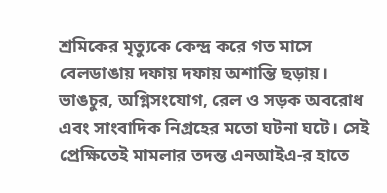শ্রমিকের মৃত্যুকে কেন্দ্র করে গত মাসে বেলডাঙায় দফায় দফায় অশান্তি ছড়ায়। ভাঙচুর, অগ্নিসংযোগ, রেল ও সড়ক অবরোধ এবং সাংবাদিক নিগ্রহের মতো ঘটনা ঘটে। সেই প্রেক্ষিতেই মামলার তদন্ত এনআইএ-র হাতে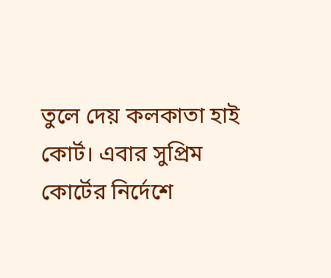তুলে দেয় কলকাতা হাই কোর্ট। এবার সুপ্রিম কোর্টের নির্দেশে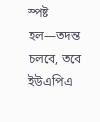স্পষ্ট হল—তদন্ত চলবে, তবে ইউএপিএ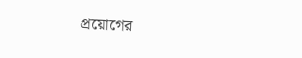প্রয়োগের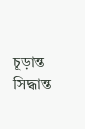চূড়ান্ত সিদ্ধান্ত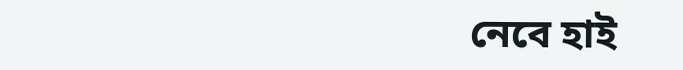নেবে হাই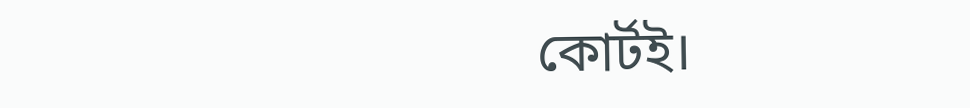কোর্টই।